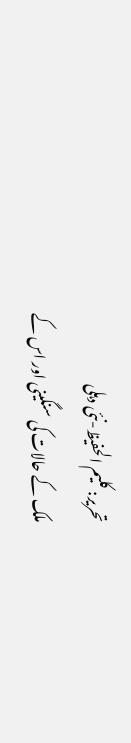تحریر: کلیم الحفیظ-نئی دہلی
ملک کے حالات کی سنگینی اور اس کے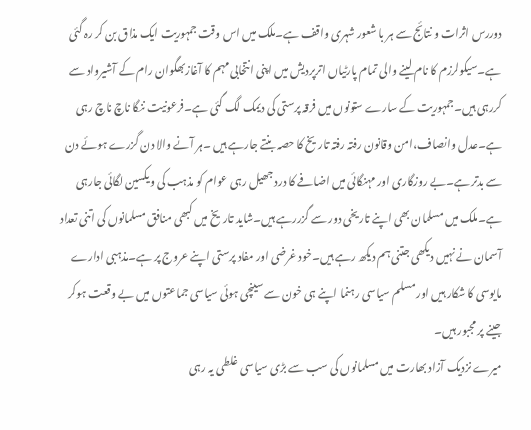دوررس اثرات و نتائج سے ہر با شعور شہری واقف ہے۔ملک میں اس وقت جمہوریت ایک مذاق بن کر رہ گئی ہے۔سیکولرزم کا نام لینے والی تمام پارٹیاں اترپردیش میں اپنی انتخابی مہم کا آغازبھگوان رام کے آشیرواد سے کررہی ہیں۔جمہوریت کے سارے ستونوں میں فرقہ پرستی کی دیمک لگ گئی ہے۔فرعونیت ننگا ناچ ناچ رہی ہے۔عدل وانصاف،امن وقانون رفتہ رفتہ تاریخ کا حصہ بنتے جارہے ہیں ۔ہر آنے والا دن گزرے ہوئے دن سے بدتر ہے۔بے روزگاری اور مہنگائی میں اضافے کا درد جھیل رہی عوام کو مذہب کی ویکسین لگائی جارہی ہے۔ملک میں مسلمان بھی اپنے تاریخی دور سے گزررہے ہیں۔شاید تاریخ میں کبھی منافق مسلمانوں کی اتنی تعداد آسمان نے نہیں دیکھی جتنی ہم دیکھ رہے ہیں۔خود غرضی اور مفاد پرستی اپنے عروج پر ہے۔مذہبی ادارے مایوسی کا شکار ہیں اور مسلم سیاسی رہنما اپنے ہی خون سے سینچی ہوئی سیاسی جماعتوں میں بے وقعت ہوکر جینے پر مجبور ہیں۔
میرے نزدیک آزاد بھارت میں مسلمانوں کی سب سے بڑی سیاسی غلطی یہ رہی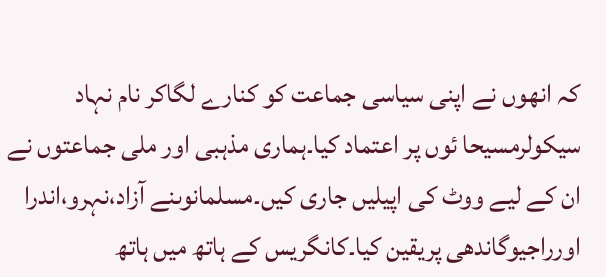کہ انھوں نے اپنی سیاسی جماعت کو کنارے لگاکر نام نہاد سیکولرمسیحا ئوں پر اعتماد کیا۔ہماری مذہبی اور ملی جماعتوں نے ان کے لیے ووٹ کی اپیلیں جاری کیں۔مسلمانوںنے آزاد،نہرو،اندرا اورراجیوگاندھی پریقین کیا۔کانگریس کے ہاتھ میں ہاتھ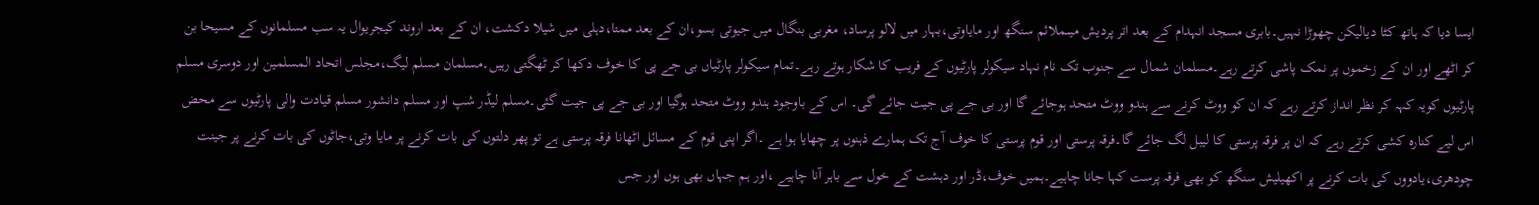ایسا دیا کہ ہاتھ کٹا دیالیکن چھوڑا نہیں۔بابری مسجد انہدام کے بعد اتر پردیش میںملائم سنگھ اور مایاوتی،بہار میں لالو پرساد، مغربی بنگال میں جیوتی بسو،ان کے بعد ممتا،دہلی میں شیلا دکشت، ان کے بعد اروند کیجریوال یہ سب مسلمانوں کے مسیحا بن کر اٹھے اور ان کے زخموں پر نمک پاشی کرتے رہے۔مسلمان شمال سے جنوب تک نام نہاد سیکولر پارٹیوں کے فریب کا شکار ہوتے رہے۔تمام سیکولر پارٹیاں بی جے پی کا خوف دکھا کر ٹھگتی رہیں۔مسلمان مسلم لیگ،مجلس اتحاد المسلمین اور دوسری مسلم پارٹیوں کویہ کہہ کر نظر انداز کرتے رہے کہ ان کو ووٹ کرنے سے ہندو ووٹ متحد ہوجائے گا اور بی جے پی جیت جائے گی۔ اس کے باوجود ہندو ووٹ متحد ہوگیا اور بی جے پی جیت گئی۔مسلم لیڈر شپ اور مسلم دانشور مسلم قیادت والی پارٹیوں سے محض اس لیے کنارہ کشی کرتے رہے کہ ان پر فرقہ پرستی کا لیبل لگ جائے گا۔فرقہ پرستی اور قوم پرستی کا خوف آج تک ہمارے ذہنوں پر چھایا ہوا ہے ۔اگر اپنی قوم کے مسائل اٹھانا فرقہ پرستی ہے تو پھر دلتوں کی بات کرنے پر مایا وتی،جاٹوں کی بات کرنے پر جینت چودھری،یادووں کی بات کرنے پر اکھیلیش سنگھ کو بھی فرقہ پرست کہا جانا چاہیے۔ہمیں خوف،ڈر اور دہشت کے خول سے باہر آنا چاہیے ،اور ہم جہاں بھی ہوں اور جس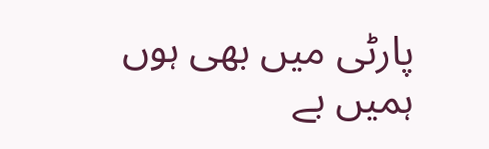پارٹی میں بھی ہوں ہمیں بے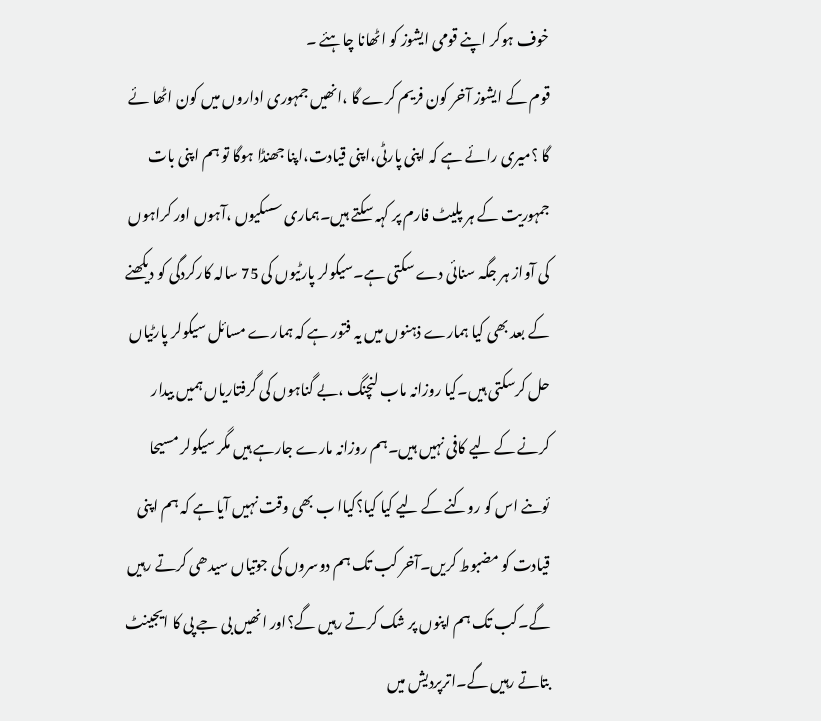خوف ہوکر اپنے قومی ایشوز کو اٹھانا چاہئے ۔
قوم کے ایشوز آخر کون فریم کرے گا ،انھیں جمہوری اداروں میں کون اٹھا ئے گا ؟میری رائے ہے کہ اپنی پارٹی،اپنی قیادت،اپنا جھنڈا ہوگا تو ہم اپنی بات جمہوریت کے ہر پلیٹ فارم پر کہہ سکتے ہیں۔ہماری سسکیوں ،آہوں اور کراہوں کی آواز ہر جگہ سنائی دے سکتی ہے۔سیکولر پارٹیوں کی 75 سالہ کارکردگی کو دیکھنے کے بعد بھی کیا ہمارے ذہنوں میں یہ فتور ہے کہ ہمارے مسائل سیکولر پارٹیاں حل کرسکتی ہیں۔کیا روزانہ ماب لنچنگ ،بے گناہوں کی گرفتاریاں ہمیں بیدار کرنے کے لیے کافی نہیں ہیں۔ہم روزانہ مارے جارہے ہیں مگر سیکولر مسیحا ئوںنے اس کو روکنے کے لیے کیا کیا؟کیاا ب بھی وقت نہیں آیا ہے کہ ہم اپنی قیادت کو مضبوط کریں۔آخر کب تک ہم دوسروں کی جوتیاں سیدھی کرتے رہیں گے۔کب تک ہم اپنوں پر شک کرتے رہیں گے؟اور انھیں بی جے پی کا ایجینٹ بتاتے رہیں گے۔اترپردیش میں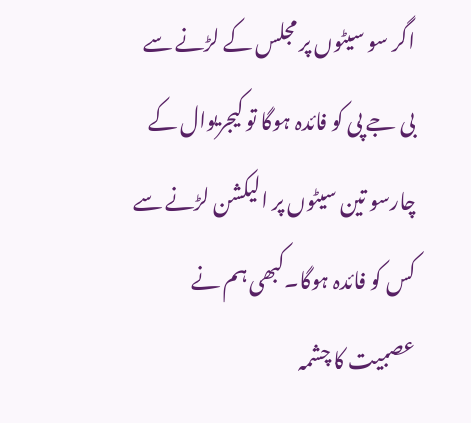اگر سو سیٹوں پر مجلس کے لڑنے سے بی جے پی کو فائدہ ہوگا تو کیجریوال کے چارسو تین سیٹوں پر الیکشن لڑنے سے کس کو فائدہ ہوگا۔کبھی ہم نے عصبیت کا چشمہ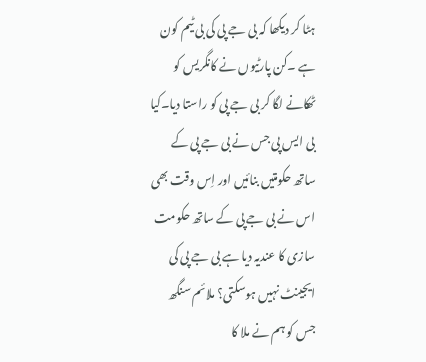ہٹا کر دیکھا کہ بی جے پی کی بی ٹیم کون ہے ۔کن پارٹیوں نے کانگریس کو ٹھکانے لگا کر بی جے پی کو راستا دیا۔کیا بی ایس پی جس نے بی جے پی کے ساتھ حکومتیں بنائیں اور اِس وقت بھی اس نے بی جے پی کے ساتھ حکومت سازی کا عندیہ دیا ہے بی جے پی کی ایجینٹ نہیں ہوسکتی؟ ملائم سنگھ جس کو ہم نے ملا کا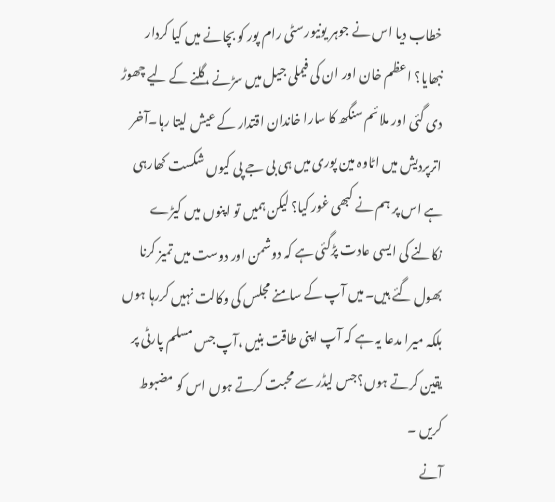خطاب دیا اس نے جوہر یونیورسٹی رام پور کو بچانے میں کیا کردار نبھایا؟ اعظم خان اور ان کی فیملی جیل میں سڑنے ،گلنے کے لیے چھوڑ دی گئی اور ملائم سنگھ کا سارا خاندان اقتدار کے عیش لیتا رہا۔آخر اترپردیش میں اٹاوہ مین پوری میں ہی بی جے پی کیوں شکست کھارہی ہے اس پر ہم نے کبھی غور کیا؟ لیکن ہمیں تو اپنوں میں کیڑے نکالنے کی ایسی عادت پڑگئی ہے کہ دوشمن اور دوست میں تمیز کرنا بھول گئے ہیں۔میں آپ کے سامنے مجلس کی وکالت نہیں کررہا ہوں بلکہ میرا مدعا یہ ہے کہ آپ اپنی طاقت بنیں ،آپ جس مسلم پارٹی پر یقین کرتے ہوں؟جس لیڈر سے محبت کرتے ہوں اس کو مضبوط کریں ۔
آنے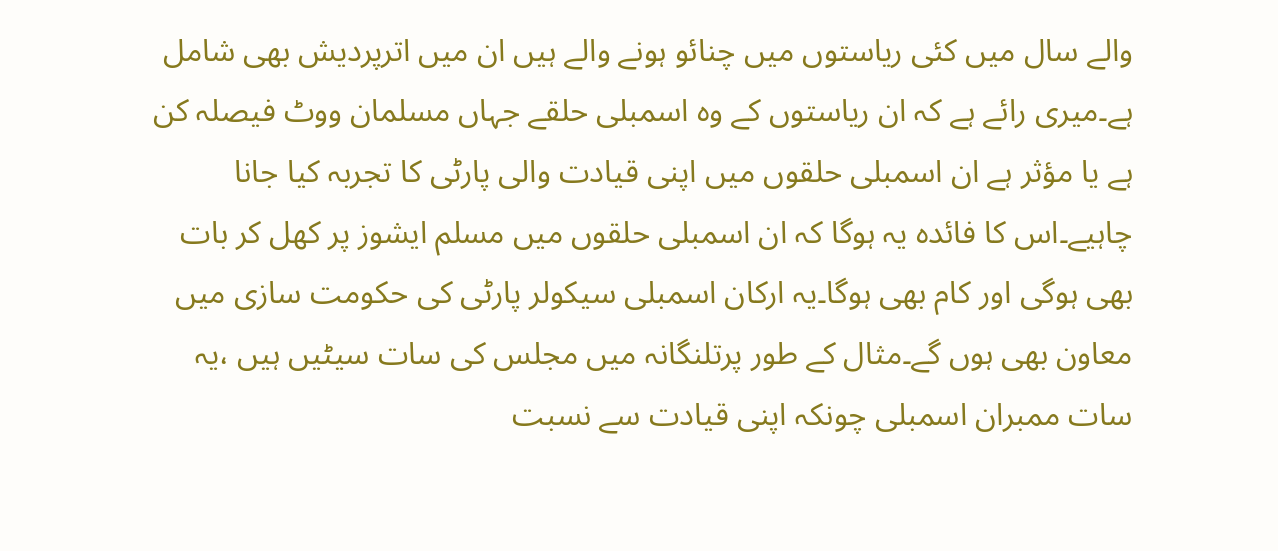والے سال میں کئی ریاستوں میں چنائو ہونے والے ہیں ان میں اترپردیش بھی شامل ہے۔میری رائے ہے کہ ان ریاستوں کے وہ اسمبلی حلقے جہاں مسلمان ووٹ فیصلہ کن ہے یا مؤثر ہے ان اسمبلی حلقوں میں اپنی قیادت والی پارٹی کا تجربہ کیا جانا چاہیے۔اس کا فائدہ یہ ہوگا کہ ان اسمبلی حلقوں میں مسلم ایشوز پر کھل کر بات بھی ہوگی اور کام بھی ہوگا۔یہ ارکان اسمبلی سیکولر پارٹی کی حکومت سازی میں معاون بھی ہوں گے۔مثال کے طور پرتلنگانہ میں مجلس کی سات سیٹیں ہیں ،یہ سات ممبران اسمبلی چونکہ اپنی قیادت سے نسبت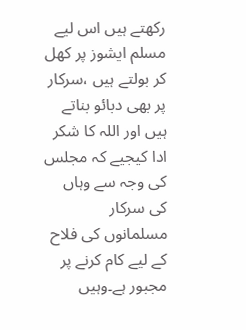رکھتے ہیں اس لیے مسلم ایشوز پر کھل کر بولتے ہیں ،سرکار پر بھی دبائو بناتے ہیں اور اللہ کا شکر ادا کیجیے کہ مجلس کی وجہ سے وہاں کی سرکار مسلمانوں کی فلاح کے لیے کام کرنے پر مجبور ہے۔وہیں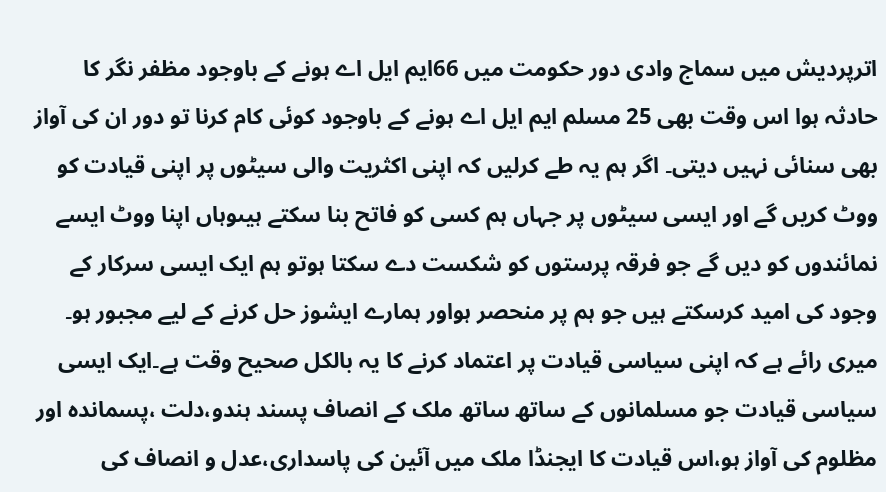اترپردیش میں سماج وادی دور حکومت میں 66ایم ایل اے ہونے کے باوجود مظفر نگر کا حادثہ ہوا اس وقت بھی 25 مسلم ایم ایل اے ہونے کے باوجود کوئی کام کرنا تو دور ان کی آواز بھی سنائی نہیں دیتی۔ اگر ہم یہ طے کرلیں کہ اپنی اکثریت والی سیٹوں پر اپنی قیادت کو ووٹ کریں گے اور ایسی سیٹوں پر جہاں ہم کسی کو فاتح بنا سکتے ہیںوہاں اپنا ووٹ ایسے نمائندوں کو دیں گے جو فرقہ پرستوں کو شکست دے سکتا ہوتو ہم ایک ایسی سرکار کے وجود کی امید کرسکتے ہیں جو ہم پر منحصر ہواور ہمارے ایشوز حل کرنے کے لیے مجبور ہو۔
میری رائے ہے کہ اپنی سیاسی قیادت پر اعتماد کرنے کا یہ بالکل صحیح وقت ہے۔ایک ایسی سیاسی قیادت جو مسلمانوں کے ساتھ ساتھ ملک کے انصاف پسند ہندو،دلت ،پسماندہ اور مظلوم کی آواز ہو،اس قیادت کا ایجنڈا ملک میں آئین کی پاسداری،عدل و انصاف کی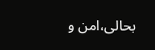بحالی،امن و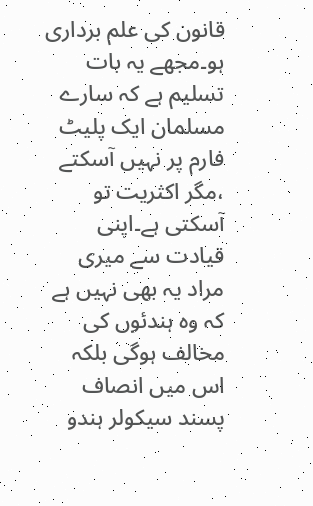قانون کی علم برداری ہو۔مجھے یہ بات تسلیم ہے کہ سارے مسلمان ایک پلیٹ فارم پر نہیں آسکتے ،مگر اکثریت تو آسکتی ہے۔اپنی قیادت سے میری مراد یہ بھی نہیں ہے کہ وہ ہندئوں کی مخالف ہوگی بلکہ اس میں انصاف پسند سیکولر ہندو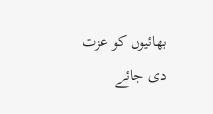بھائیوں کو عزت دی جائے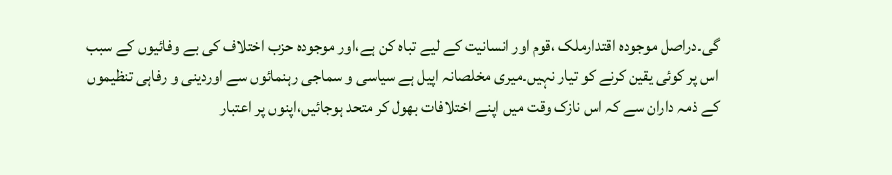گی۔دراصل موجودہ اقتدارملک ،قوم اور انسانیت کے لیے تباہ کن ہے،اور موجودہ حزب اختلاف کی بے وفائیوں کے سبب اس پر کوئی یقین کرنے کو تیار نہیں۔میری مخلصانہ اپیل ہے سیاسی و سماجی رہنمائوں سے اوردینی و رفاہی تنظیموں کے ذمہ داران سے کہ اس نازک وقت میں اپنے اختلافات بھول کر متحد ہوجائیں،اپنوں پر اعتبار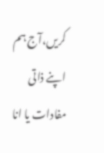کریں،آج ہم اپنے ذاتی مفادات یا انا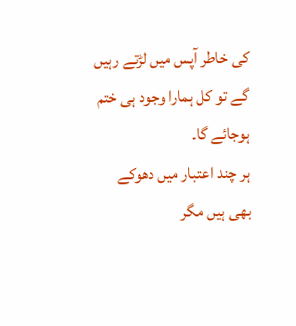کی خاطر آپس میں لڑتے رہیں گے تو کل ہمارا وجود ہی ختم ہوجائے گا۔
ہر چند اعتبار میں دھوکے بھی ہیں مگر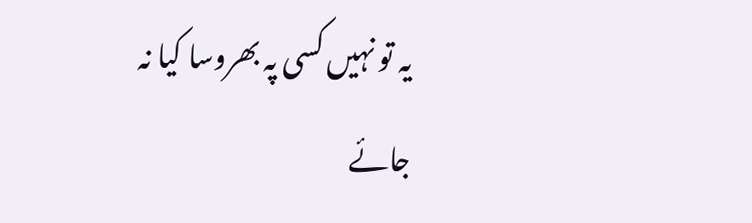یہ تو نہیں کسی پہ بھروسا کیا نہ جائے